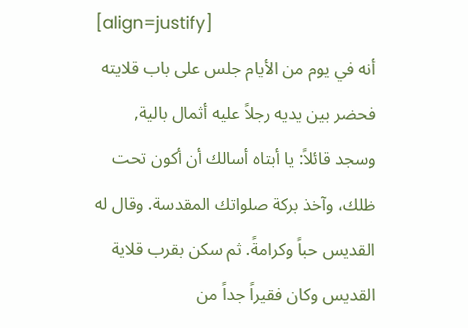[align=justify]
أنه في يوم من الأيام جلس على باب قلايته فحضر بين يديه رجلاً عليه أثمال بالية, وسجد قائلاً: يا أبتاه أسالك أن أكون تحت ظلك، وآخذ بركة صلواتك المقدسة. وقال له القديس حباً وكرامةً. ثم سكن بقرب قلاية القديس وكان فقيراً جداً من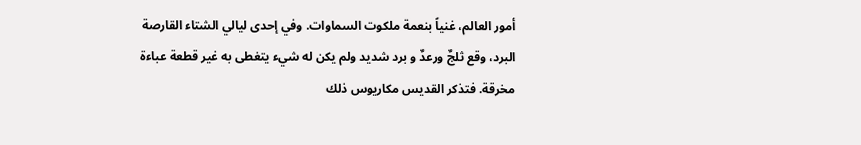أمور العالم، غنياً بنعمة ملكوت السماوات. وفي إحدى ليالي الشتاء القارصة البرد، وقع ثلجٌ ورعدٌ و برد شديد ولم يكن له شيء يتغطى به غير قطعة عباءة مخرقة. فتذكر القديس مكاريوس ذلك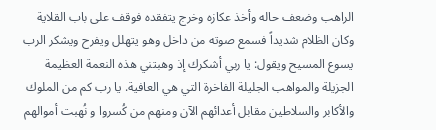الراهب وضعف حاله وأخذ عكازه وخرج يتفقده فوقف على باب القلاية وكان الظلام شديداً فسمع صوته من داخل وهو يتهلل ويفرح ويشكر الرب يسوع المسيح ويقول: يا ربي أشكرك إذ وهبتني هذه النعمة العظيمة الجزيلة والمواهب الجليلة الفاخرة التي هي العافية. يا رب كم من الملوك والأكابر والسلاطين مقابل أعدائهم الآن ومنهم من كُسروا و نُهبت أموالهم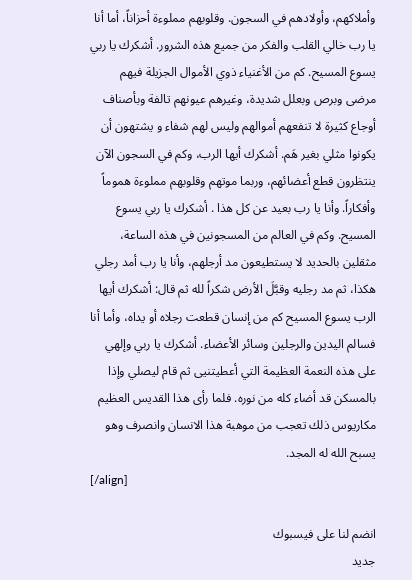وأملاكهم، وأولادهم في السجون. وقلوبهم مملوءة أحزاناً، أما أنا يا رب خالي القلب والفكر من جميع هذه الشرور. أشكرك يا ربي يسوع المسيح. كم من الأغنياء ذوي الأموال الجزيلة فيهم مرضى وبرص وبعلل شديدة، وغيرهم عيونهم تالفة وبأصناف أوجاع كثيرة لا تنفعهم أموالهم وليس لهم شفاء و يشتهون أن يكونوا مثلي بغير هَم. أشكرك أيها الرب، وكم في السجون الآن ينتظرون قطع أعضائهم، وربما موتهم وقلوبهم مملوءة هموماً وأفكاراً. وأنا يا رب بعيد عن كل هذا . أشكرك يا ربي يسوع المسيح. وكم في العالم من المسجونين في هذه الساعة، مثقلين بالحديد لا يستطيعون مد أرجلهم، وأنا يا رب أمد رجلي هكذا، ثم مد رجليه وقبَّلَ الأرض شكراً لله ثم قال: أشكرك أيها الرب يسوع المسيح كم من إنسان قطعت رجلاه أو يداه، وأما أنا فسالم اليدين والرجلين وسائر الأعضاء. أشكرك يا ربي وإلهي على هذه النعمة العظيمة التي أعطيتنيى ثم قام ليصلي وإذا بالمسكن قد أضاء كله من نوره. فلما رأى هذا القديس العظيم مكاريوس ذلك تعجب من موهبة هذا الانسان وانصرف وهو يسبح الله له المجد.
[/align]

انضم لنا على فيسبوك
جديد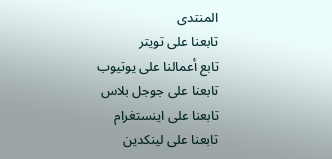المنتدى
تابعنا على تويتر
تابع أعمالنا على يوتيوب
تابعنا على جوجل بلاس
تابعنا على اينستغرام
تابعنا على لينكدين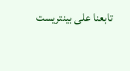تابعنا على بينتريست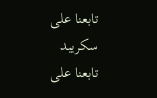تابعنا على سكريبد
تابعنا على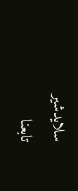سلايدشير
تابعنا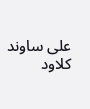على ساوند كلاود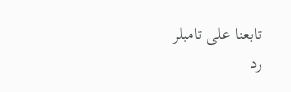تابعنا على تامبلر
رد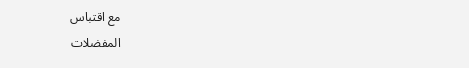مع اقتباس
المفضلات